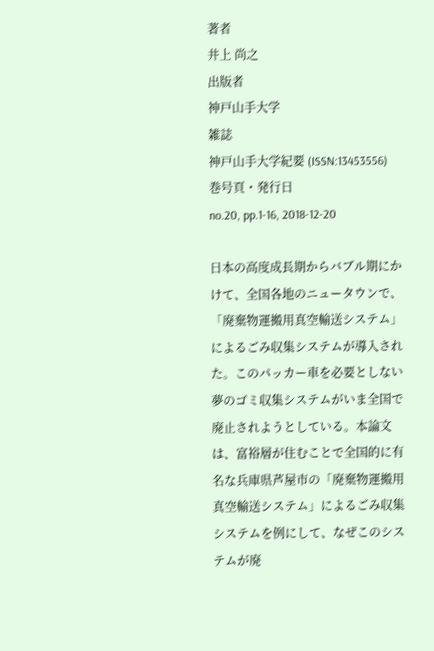著者
井上 尚之
出版者
神戸山手大学
雑誌
神戸山手大学紀要 (ISSN:13453556)
巻号頁・発行日
no.20, pp.1-16, 2018-12-20

日本の高度成長期からバブル期にかけて、全国各地のニュータウンで、「廃棄物運搬用真空輸送システム」によるごみ収集システムが導入された。このパッカー車を必要としない夢のゴミ収集システムがいま全国で廃止されようとしている。本論文は、富裕層が住むことで全国的に有名な兵庫県芦屋市の「廃棄物運搬用真空輸送システム」によるごみ収集システムを例にして、なぜこのシステムが廃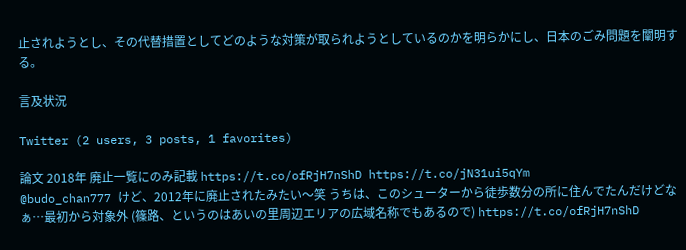止されようとし、その代替措置としてどのような対策が取られようとしているのかを明らかにし、日本のごみ問題を闡明する。

言及状況

Twitter (2 users, 3 posts, 1 favorites)

論文 2018年 廃止一覧にのみ記載 https://t.co/ofRjH7nShD https://t.co/jN31ui5qYm
@budo_chan777 けど、2012年に廃止されたみたい〜笑 うちは、このシューターから徒歩数分の所に住んでたんだけどなぁ…最初から対象外 (篠路、というのはあいの里周辺エリアの広域名称でもあるので) https://t.co/ofRjH7nShD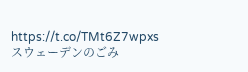https://t.co/TMt6Z7wpxs
スウェーデンのごみ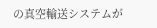の真空輸送システムが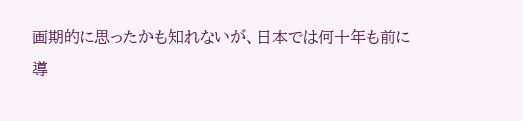画期的に思ったかも知れないが、日本では何十年も前に導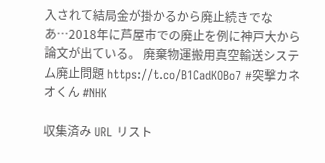入されて結局金が掛かるから廃止続きでなあ…2018年に芦屋市での廃止を例に神戸大から論文が出ている。 廃棄物運搬用真空輸送システム廃止問題 https://t.co/B1CadKOBo7 #突撃カネオくん #NHK

収集済み URL リスト